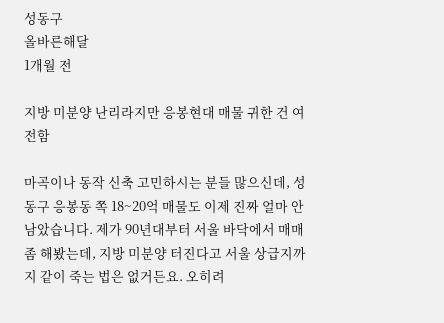성동구
올바른해달
1개월 전

지방 미분양 난리라지만 응봉현대 매물 귀한 건 여전함

마곡이나 동작 신축 고민하시는 분들 많으신데, 성동구 응봉동 쪽 18~20억 매물도 이제 진짜 얼마 안 남았습니다. 제가 90년대부터 서울 바닥에서 매매 좀 해봤는데, 지방 미분양 터진다고 서울 상급지까지 같이 죽는 법은 없거든요. 오히려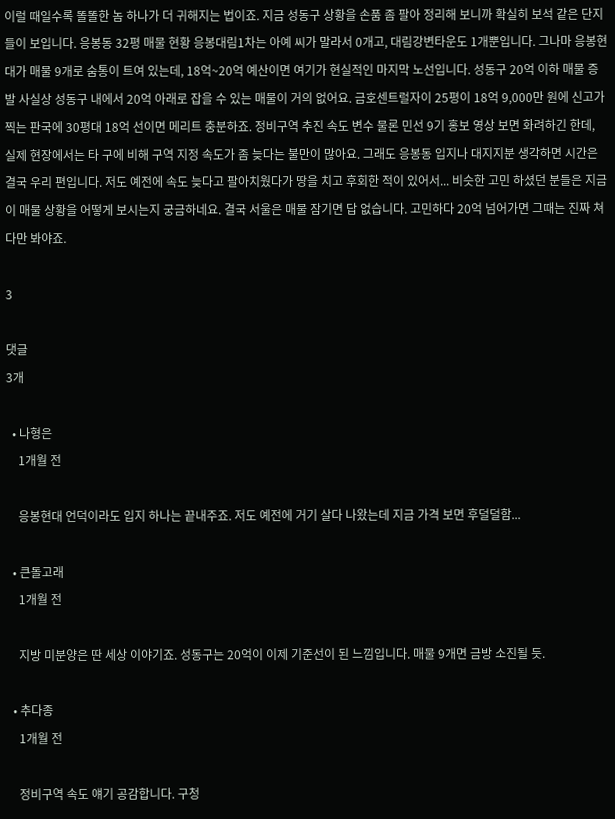이럴 때일수록 똘똘한 놈 하나가 더 귀해지는 법이죠. 지금 성동구 상황을 손품 좀 팔아 정리해 보니까 확실히 보석 같은 단지들이 보입니다. 응봉동 32평 매물 현황 응봉대림1차는 아예 씨가 말라서 0개고, 대림강변타운도 1개뿐입니다. 그나마 응봉현대가 매물 9개로 숨통이 트여 있는데, 18억~20억 예산이면 여기가 현실적인 마지막 노선입니다. 성동구 20억 이하 매물 증발 사실상 성동구 내에서 20억 아래로 잡을 수 있는 매물이 거의 없어요. 금호센트럴자이 25평이 18억 9,000만 원에 신고가 찍는 판국에 30평대 18억 선이면 메리트 충분하죠. 정비구역 추진 속도 변수 물론 민선 9기 홍보 영상 보면 화려하긴 한데, 실제 현장에서는 타 구에 비해 구역 지정 속도가 좀 늦다는 불만이 많아요. 그래도 응봉동 입지나 대지지분 생각하면 시간은 결국 우리 편입니다. 저도 예전에 속도 늦다고 팔아치웠다가 땅을 치고 후회한 적이 있어서... 비슷한 고민 하셨던 분들은 지금 이 매물 상황을 어떻게 보시는지 궁금하네요. 결국 서울은 매물 잠기면 답 없습니다. 고민하다 20억 넘어가면 그때는 진짜 쳐다만 봐야죠.

3

댓글
3개

  • 나형은
    1개월 전

    응봉현대 언덕이라도 입지 하나는 끝내주죠. 저도 예전에 거기 살다 나왔는데 지금 가격 보면 후덜덜함...

  • 큰돌고래
    1개월 전

    지방 미분양은 딴 세상 이야기죠. 성동구는 20억이 이제 기준선이 된 느낌입니다. 매물 9개면 금방 소진될 듯.

  • 추다종
    1개월 전

    정비구역 속도 얘기 공감합니다. 구청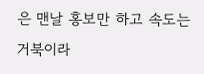은 맨날 홍보만 하고 속도는 거북이라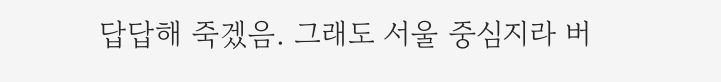답답해 죽겠음. 그래도 서울 중심지라 버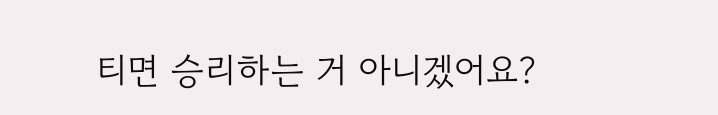티면 승리하는 거 아니겠어요?